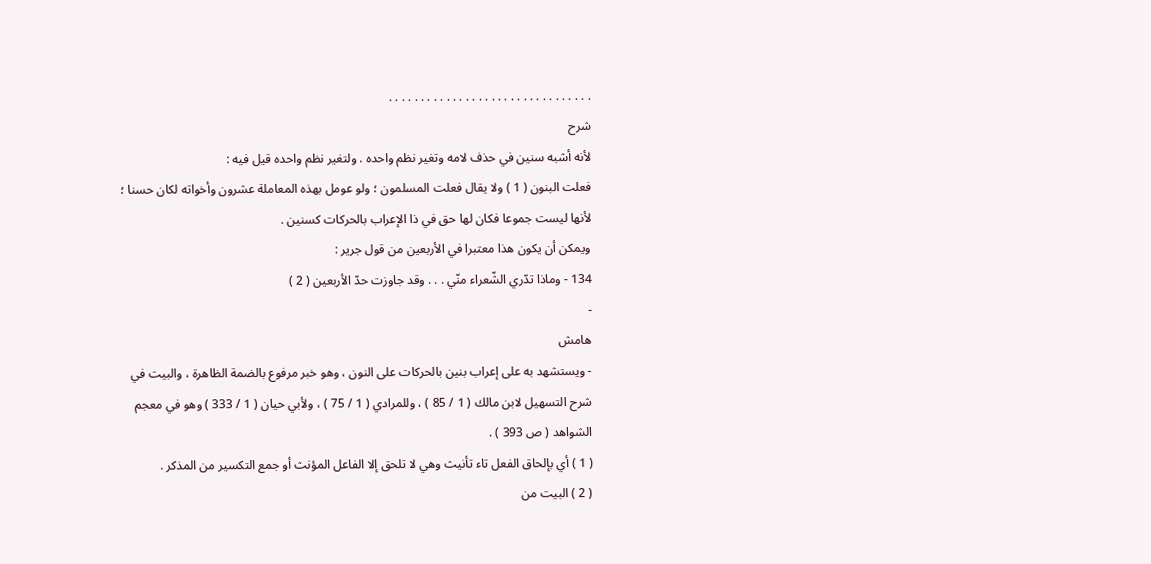. . . . . . . . . . . . . . . . . . . . . . . . . . . . . . . .
شرح
لأنه أشبه سنين في حذف لامه وتغير نظم واحده . ولتغير نظم واحده قيل فيه :
فعلت البنون ( 1 ) ولا يقال فعلت المسلمون ؛ ولو عومل بهذه المعاملة عشرون وأخواته لكان حسنا ؛ لأنها ليست جموعا فكان لها حق في ذا الإعراب بالحركات كسنين .
ويمكن أن يكون هذا معتبرا في الأربعين من قول جرير :
134 - وماذا تدّري الشّعراء منّي . . . وقد جاوزت حدّ الأربعين ( 2 )
-
هامش
- ويستشهد به على إعراب بنين بالحركات على النون ، وهو خبر مرفوع بالضمة الظاهرة ، والبيت في شرح التسهيل لابن مالك ( 1 / 85 ) ، وللمرادي ( 1 / 75 ) ، ولأبي حيان ( 1 / 333 ) وهو في معجم الشواهد ( ص 393 ) .
( 1 ) أي بإلحاق الفعل تاء تأنيث وهي لا تلحق إلا الفاعل المؤنث أو جمع التكسير من المذكر .
( 2 ) البيت من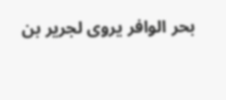بحر الوافر يروى لجرير بن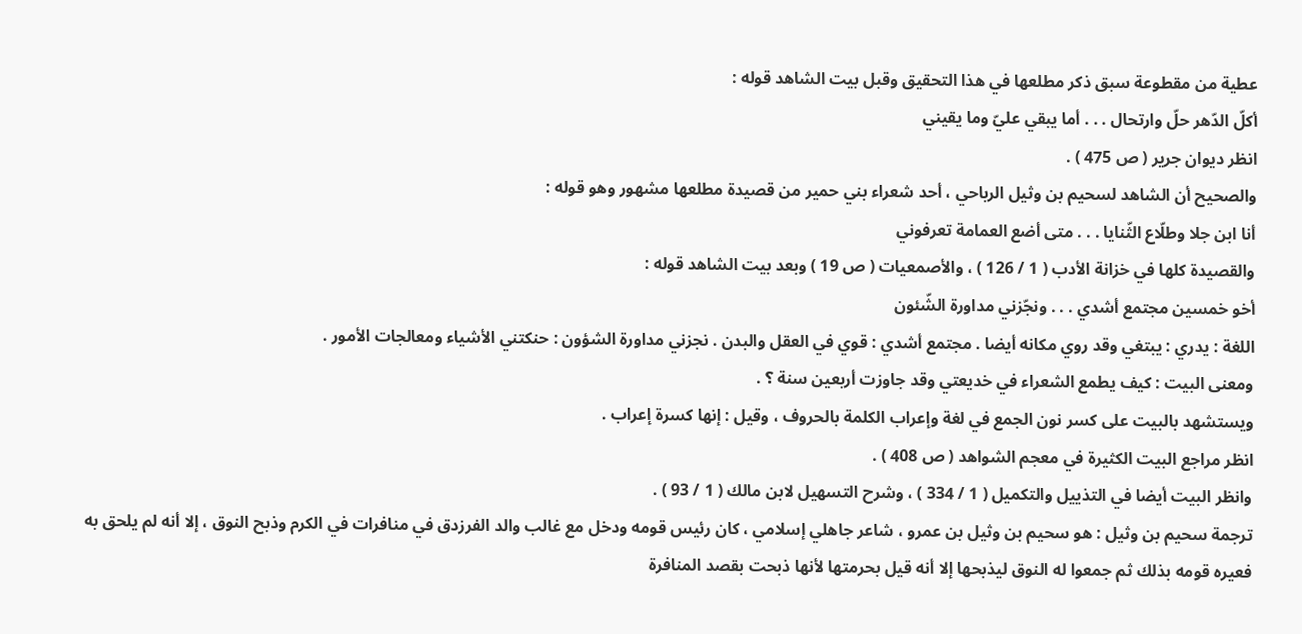عطية من مقطوعة سبق ذكر مطلعها في هذا التحقيق وقبل بيت الشاهد قوله :
أكلّ الدّهر حلّ وارتحال . . . أما يبقي عليّ وما يقيني
انظر ديوان جرير ( ص 475 ) .
والصحيح أن الشاهد لسحيم بن وثيل الرباحي ، أحد شعراء بني حمير من قصيدة مطلعها مشهور وهو قوله :
أنا ابن جلا وطلّاع الثّنايا . . . متى أضع العمامة تعرفوني
والقصيدة كلها في خزانة الأدب ( 1 / 126 ) ، والأصمعيات ( ص 19 ) وبعد بيت الشاهد قوله :
أخو خمسين مجتمع أشدي . . . ونجّزني مداورة الشّئون
اللغة : يدري : يبتغي وقد روي مكانه أيضا . مجتمع أشدي : قوي في العقل والبدن . نجزني مداورة الشؤون : حنكتني الأشياء ومعالجات الأمور .
ومعنى البيت : كيف يطمع الشعراء في خديعتي وقد جاوزت أربعين سنة ؟ .
ويستشهد بالبيت على كسر نون الجمع في لغة وإعراب الكلمة بالحروف ، وقيل : إنها كسرة إعراب .
انظر مراجع البيت الكثيرة في معجم الشواهد ( ص 408 ) .
وانظر البيت أيضا في التذييل والتكميل ( 1 / 334 ) ، وشرح التسهيل لابن مالك ( 1 / 93 ) .
ترجمة سحيم بن وثيل : هو سحيم بن وثيل بن عمرو ، شاعر جاهلي إسلامي ، كان رئيس قومه ودخل مع غالب والد الفرزدق في منافرات في الكرم وذبح النوق ، إلا أنه لم يلحق به فعيره قومه بذلك ثم جمعوا له النوق ليذبحها إلا أنه قيل بحرمتها لأنها ذبحت بقصد المنافرة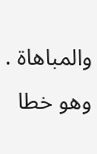والمباهاة . وهو خطا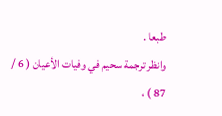طبعا .
وانظر ترجمة سحيم في وفيات الأعيان ( 6 / 87 ) ،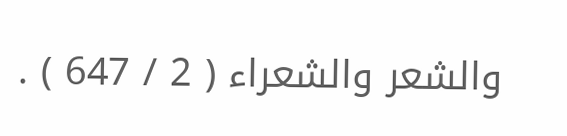والشعر والشعراء ( 2 / 647 ) .